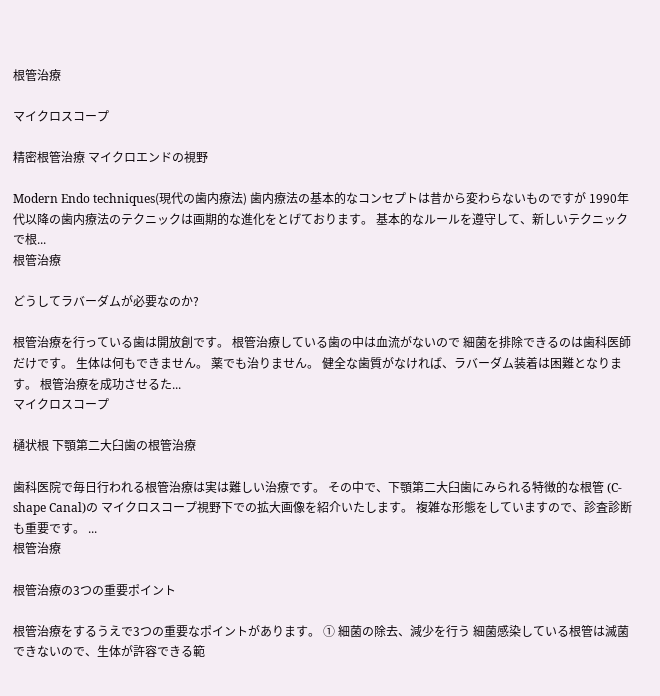根管治療

マイクロスコープ

精密根管治療 マイクロエンドの視野

Modern Endo techniques(現代の歯内療法) 歯内療法の基本的なコンセプトは昔から変わらないものですが 1990年代以降の歯内療法のテクニックは画期的な進化をとげております。 基本的なルールを遵守して、新しいテクニックで根...
根管治療

どうしてラバーダムが必要なのか?

根管治療を行っている歯は開放創です。 根管治療している歯の中は血流がないので 細菌を排除できるのは歯科医師だけです。 生体は何もできません。 薬でも治りません。 健全な歯質がなければ、ラバーダム装着は困難となります。 根管治療を成功させるた...
マイクロスコープ

樋状根 下顎第二大臼歯の根管治療

歯科医院で毎日行われる根管治療は実は難しい治療です。 その中で、下顎第二大臼歯にみられる特徴的な根管 (C-shape Canal)の マイクロスコープ視野下での拡大画像を紹介いたします。 複雑な形態をしていますので、診査診断も重要です。 ...
根管治療

根管治療の3つの重要ポイント

根管治療をするうえで3つの重要なポイントがあります。 ① 細菌の除去、減少を行う 細菌感染している根管は滅菌できないので、生体が許容できる範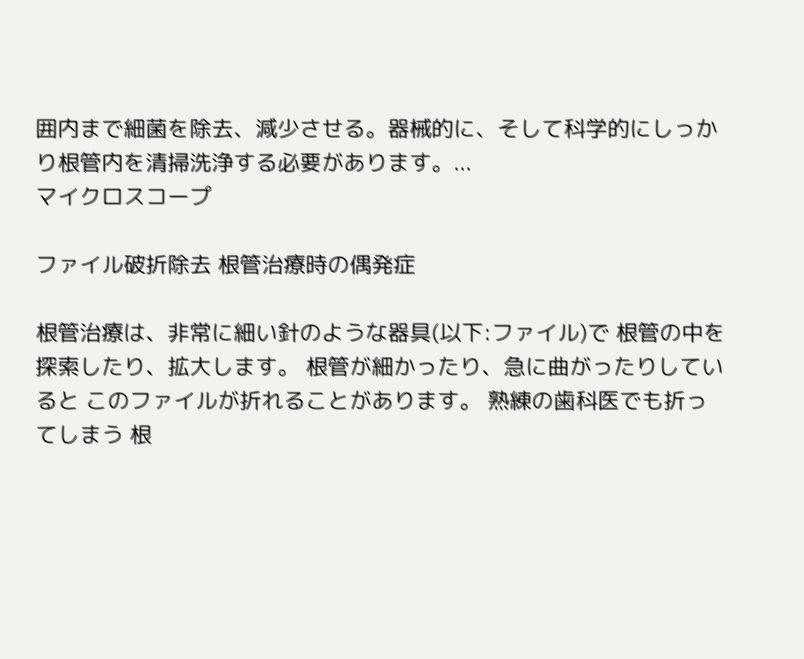囲内まで細菌を除去、減少させる。器械的に、そして科学的にしっかり根管内を清掃洗浄する必要があります。...
マイクロスコープ

ファイル破折除去 根管治療時の偶発症

根管治療は、非常に細い針のような器具(以下:ファイル)で 根管の中を探索したり、拡大します。 根管が細かったり、急に曲がったりしていると このファイルが折れることがあります。 熟練の歯科医でも折ってしまう 根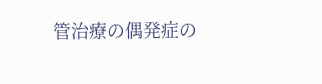管治療の偶発症の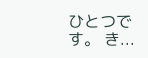ひとつです。 き...